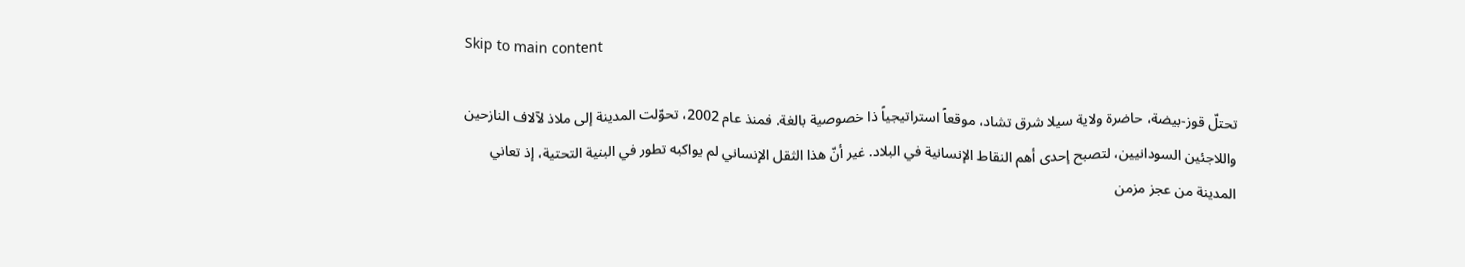Skip to main content

تحتلّ قوز-بيضة، حاضرة ولاية سيلا شرق تشاد، موقعاً استراتيجياً ذا خصوصية بالغة. فمنذ عام 2002، تحوّلت المدينة إلى ملاذ لآلاف النازحين واللاجئين السودانيين، لتصبح إحدى أهم النقاط الإنسانية في البلاد. غير أنّ هذا الثقل الإنساني لم يواكبه تطور في البنية التحتية، إذ تعاني المدينة من عجز مزمن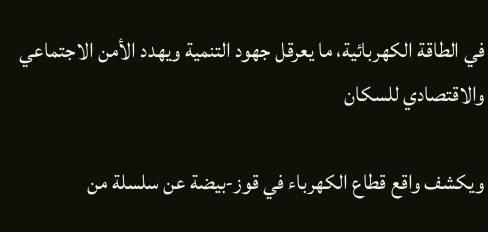في الطاقة الكهربائية، ما يعرقل جهود التنمية ويهدد الأمن الاجتماعي والاقتصادي للسكان

ويكشف واقع قطاع الكهرباء في قوز-بيضة عن سلسلة من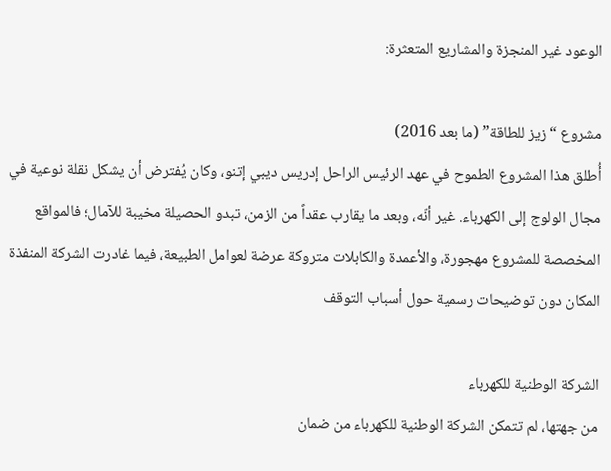الوعود غير المنجزة والمشاريع المتعثرة:

مشروع “زيز للطاقة” (ما بعد 2016)
أُطلق هذا المشروع الطموح في عهد الرئيس الراحل إدريس ديبي إتنو، وكان يُفترض أن يشكل نقلة نوعية في مجال الولوج إلى الكهرباء. غير أنّه، وبعد ما يقارب عقداً من الزمن، تبدو الحصيلة مخيبة للآمال؛ فالمواقع المخصصة للمشروع مهجورة، والأعمدة والكابلات متروكة عرضة لعوامل الطبيعة، فيما غادرت الشركة المنفذة المكان دون توضيحات رسمية حول أسباب التوقف

الشركة الوطنية للكهرباء
من جهتها، لم تتمكن الشركة الوطنية للكهرباء من ضمان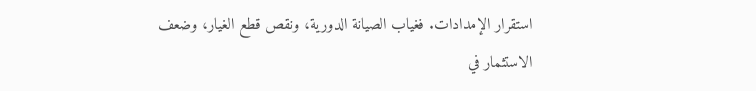استقرار الإمدادات. فغياب الصيانة الدورية، ونقص قطع الغيار، وضعف الاستثمار في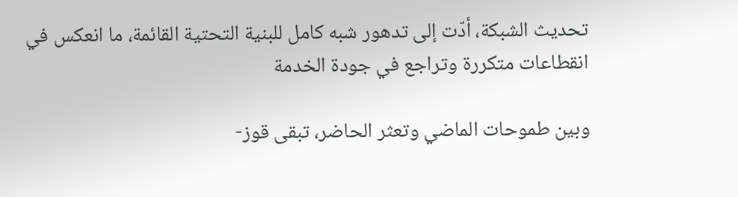تحديث الشبكة، أدّت إلى تدهور شبه كامل للبنية التحتية القائمة، ما انعكس في انقطاعات متكررة وتراجع في جودة الخدمة

وبين طموحات الماضي وتعثر الحاضر، تبقى قوز-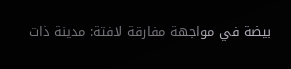بيضة في مواجهة مفارقة لافتة: مدينة ذات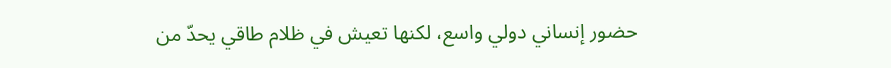حضور إنساني دولي واسع، لكنها تعيش في ظلام طاقي يحدّ من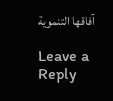آفاقها التنموية

Leave a Reply